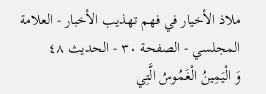ملاذ الأخيار في فهم تهذيب الأخبار - العلامة المجلسي - الصفحة ٣٠ - الحديث ٤٨
وَ الْيَمِينُ الْغَمُوسُ الَّتِي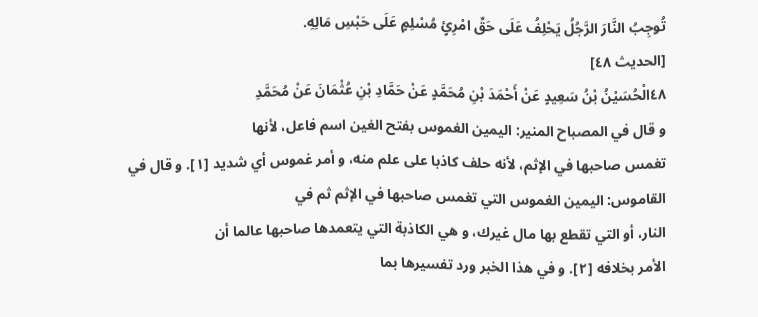تُوجِبُ النَّارَ الرَّجُلُ يَحْلِفُ عَلَى حَقِّ امْرِئٍ مُسْلِمٍ عَلَى حَبْسِ مَالِهِ.
[الحديث ٤٨]
٤٨الْحُسَيْنُ بْنُ سَعِيدٍ عَنْ أَحْمَدَ بْنِ مُحَمَّدٍ عَنْ حَمَّادِ بْنِ عُثْمَانَ عَنْ مُحَمَّدِ
و قال في المصباح المنير: اليمين الغموس بفتح الغين اسم فاعل، لأنها
تغمس صاحبها في الإثم، لأنه حلف كاذبا على علم منه، و أمر غموس أي شديد [١]. و قال في القاموس: اليمين الغموس التي تغمس صاحبها في الإثم ثم في
النار، أو التي تقطع بها مال غيرك، و هي الكاذبة التي يتعمدها صاحبها عالما أن
الأمر بخلافه [٢]. و في هذا الخبر ورد تفسيرها بما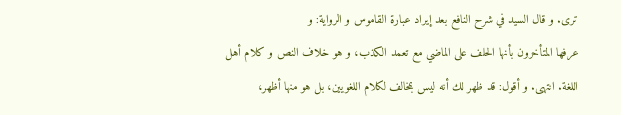ترى. و قال السيد في شرح النافع بعد إيراد عبارة القاموس و الرواية: و
عرفها المتأخرون بأنها الحلف على الماضي مع تعمد الكذب، و هو خلاف النص و كلام أهل
اللغة. انتهى. و أقول: قد ظهر لك أنه ليس بمخالف لكلام اللغويين، بل هو منها أظهر،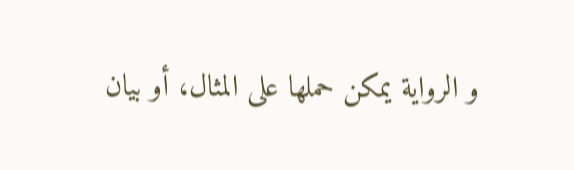و الرواية يمكن حملها على المثال، أو بيان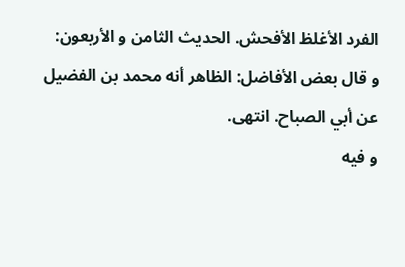الفرد الأغلظ الأفحش. الحديث الثامن و الأربعون:
و قال بعض الأفاضل: الظاهر أنه محمد بن الفضيل عن أبي الصباح. انتهى.
و فيه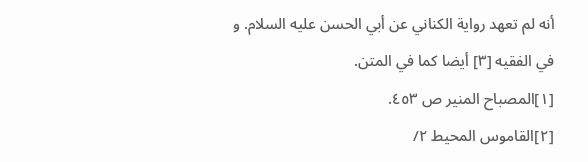أنه لم تعهد رواية الكناني عن أبي الحسن عليه السلام. و في الفقيه [٣] أيضا كما في المتن.
[١]المصباح المنير ص ٤٥٣.
[٢]القاموس المحيط ٢/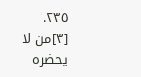٢٣٥.
[٣]من لا يحضره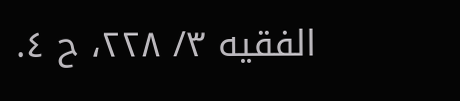الفقيه ٣/ ٢٢٨، ح ٤.